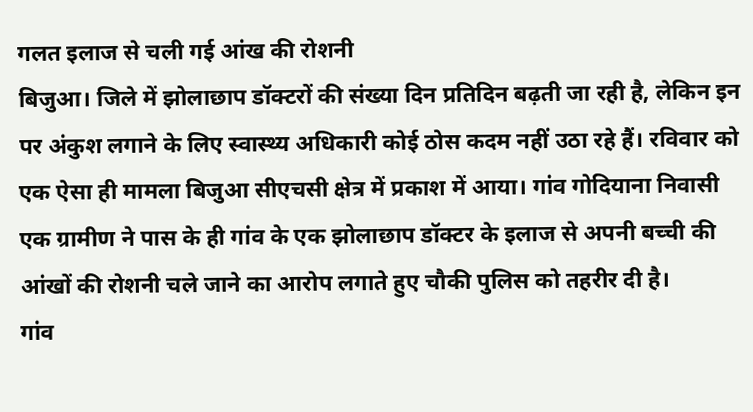गलत इलाज से चली गई आंख की रोशनी
बिजुआ। जिले में झोलाछाप डॉक्टरों की संख्या दिन प्रतिदिन बढ़ती जा रही है, लेकिन इन पर अंकुश लगाने के लिए स्वास्थ्य अधिकारी कोई ठोस कदम नहीं उठा रहे हैं। रविवार को एक ऐसा ही मामला बिजुआ सीएचसी क्षेत्र में प्रकाश में आया। गांव गोदियाना निवासी एक ग्रामीण ने पास के ही गांव के एक झोलाछाप डॉक्टर के इलाज से अपनी बच्ची की आंखों की रोशनी चले जाने का आरोप लगाते हुए चौकी पुलिस को तहरीर दी है।
गांव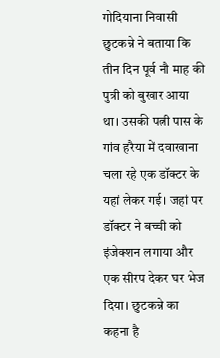गोदियाना निवासी छुटकन्ने ने बताया कि तीन दिन पूर्व नौ माह की पुत्री को बुखार आया था। उसकी पत्नी पास के गांव हरैया में दवाखाना चला रहे एक डॉक्टर के यहां लेकर गई। जहां पर डॉक्टर ने बच्ची को इंजेक्शन लगाया और एक सीरप देकर घर भेज दिया। छुटकन्ने का कहना है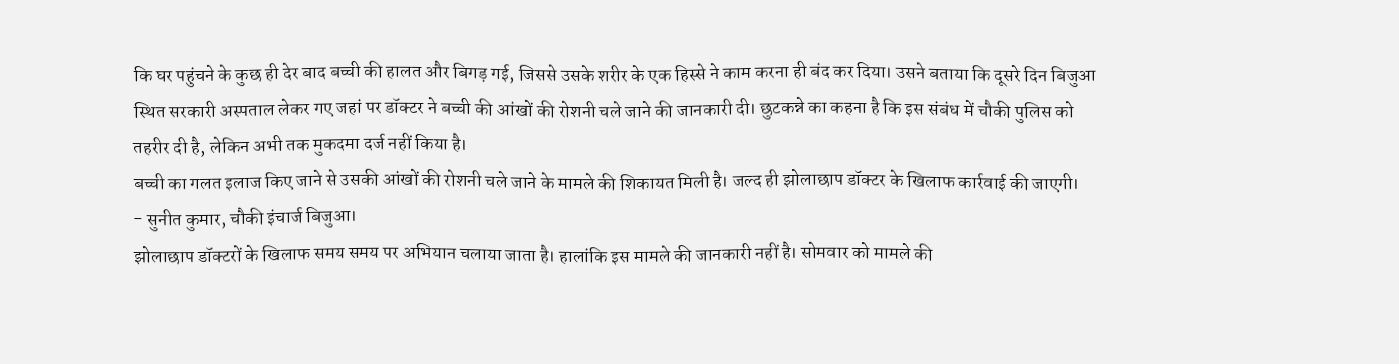कि घर पहुंचने के कुछ ही देर बाद बच्ची की हालत और बिगड़ गई, जिससे उसके शरीर के एक हिस्से ने काम करना ही बंद कर दिया। उसने बताया कि दूसरे दिन बिजुआ स्थित सरकारी अस्पताल लेकर गए जहां पर डॉक्टर ने बच्ची की आंखों की रोशनी चले जाने की जानकारी दी। छुटकन्ने का कहना है कि इस संबंध में चौकी पुलिस को तहरीर दी है, लेकिन अभी तक मुकदमा दर्ज नहीं किया है।
बच्ची का गलत इलाज किए जाने से उसकी आंखों की रोशनी चले जाने के मामले की शिकायत मिली है। जल्द ही झोलाछाप डॉक्टर के खिलाफ कार्रवाई की जाएगी।
- सुनीत कुमार, चौकी इंचार्ज बिजुआ।
झोलाछाप डॉक्टरों के खिलाफ समय समय पर अभियान चलाया जाता है। हालांकि इस मामले की जानकारी नहीं है। सोमवार को मामले की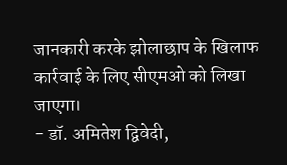जानकारी करके झोलाछाप के खिलाफ कार्रवाई के लिए सीएमओ को लिखा जाएगा।
- डॉ. अमितेश द्विवेदी,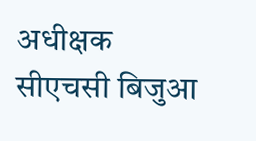अधीक्षक सीएचसी बिजुआ